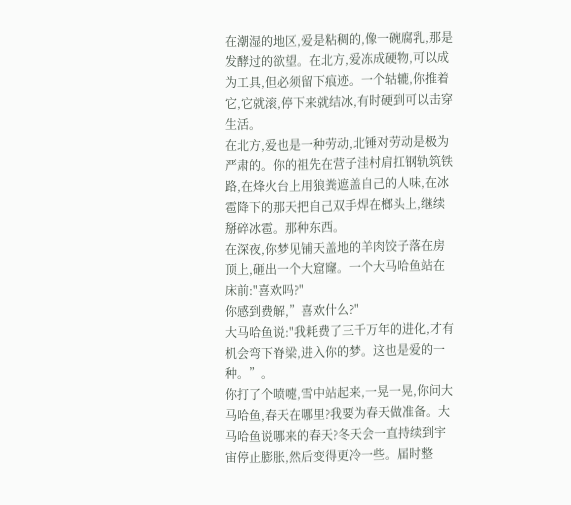在潮湿的地区,爱是粘稠的,像一碗腐乳,那是发酵过的欲望。在北方,爱冻成硬物,可以成为工具,但必须留下痕迹。一个轱辘,你推着它,它就滚,停下来就结冰,有时硬到可以击穿生活。
在北方,爱也是一种劳动,北锤对劳动是极为严肃的。你的祖先在营子洼村肩扛钢轨筑铁路,在烽火台上用狼粪遮盖自己的人味,在冰雹降下的那天把自己双手焊在榔头上,继续掰碎冰雹。那种东西。
在深夜,你梦见铺天盖地的羊肉饺子落在房顶上,砸出一个大窟窿。一个大马哈鱼站在床前:"喜欢吗?"
你感到费解,”喜欢什么?"
大马哈鱼说:"我耗费了三千万年的进化,才有机会弯下脊梁,进入你的梦。这也是爱的一种。”。
你打了个喷嚏,雪中站起来,一晃一晃,你问大马哈鱼,春天在哪里?我要为春天做准备。大马哈鱼说哪来的春天?冬天会一直持续到宇宙停止膨胀,然后变得更冷一些。届时整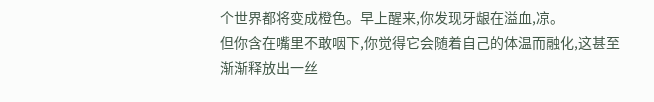个世界都将变成橙色。早上醒来,你发现牙龈在溢血,凉。
但你含在嘴里不敢咽下,你觉得它会随着自己的体温而融化,这甚至渐渐释放出一丝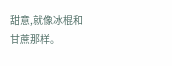甜意,就像冰棍和甘蔗那样。